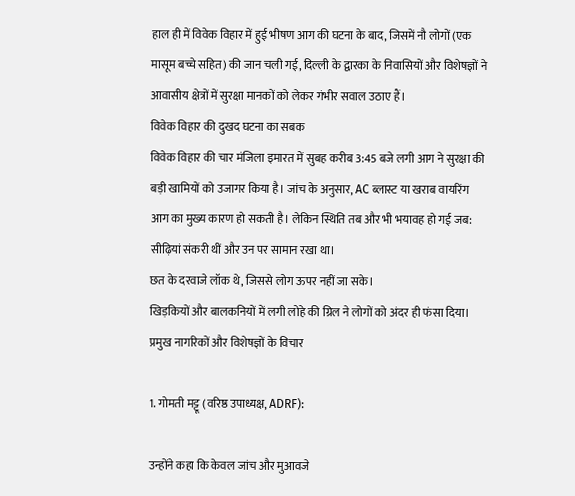हाल ही में विवेक विहार में हुई भीषण आग की घटना के बाद, जिसमें नौ लोगों (एक मासूम बच्चे सहित) की जान चली गई, दिल्ली के द्वारका के निवासियों और विशेषज्ञों ने आवासीय क्षेत्रों में सुरक्षा मानकों को लेकर गंभीर सवाल उठाए हैं।
विवेक विहार की दुखद घटना का सबक
विवेक विहार की चार मंजिला इमारत में सुबह करीब 3:45 बजे लगी आग ने सुरक्षा की बड़ी खामियों को उजागर किया है। जांच के अनुसार, AC ब्लास्ट या खराब वायरिंग आग का मुख्य कारण हो सकती है। लेकिन स्थिति तब और भी भयावह हो गई जब:
सीढ़ियां संकरी थीं और उन पर सामान रखा था।
छत के दरवाजे लॉक थे, जिससे लोग ऊपर नहीं जा सके।
खिड़कियों और बालकनियों में लगी लोहे की ग्रिल ने लोगों को अंदर ही फंसा दिया।
प्रमुख नागरिकों और विशेषज्ञों के विचार

1. गोमती मट्टू (वरिष्ठ उपाध्यक्ष, ADRF):

उन्होंने कहा कि केवल जांच और मुआवजे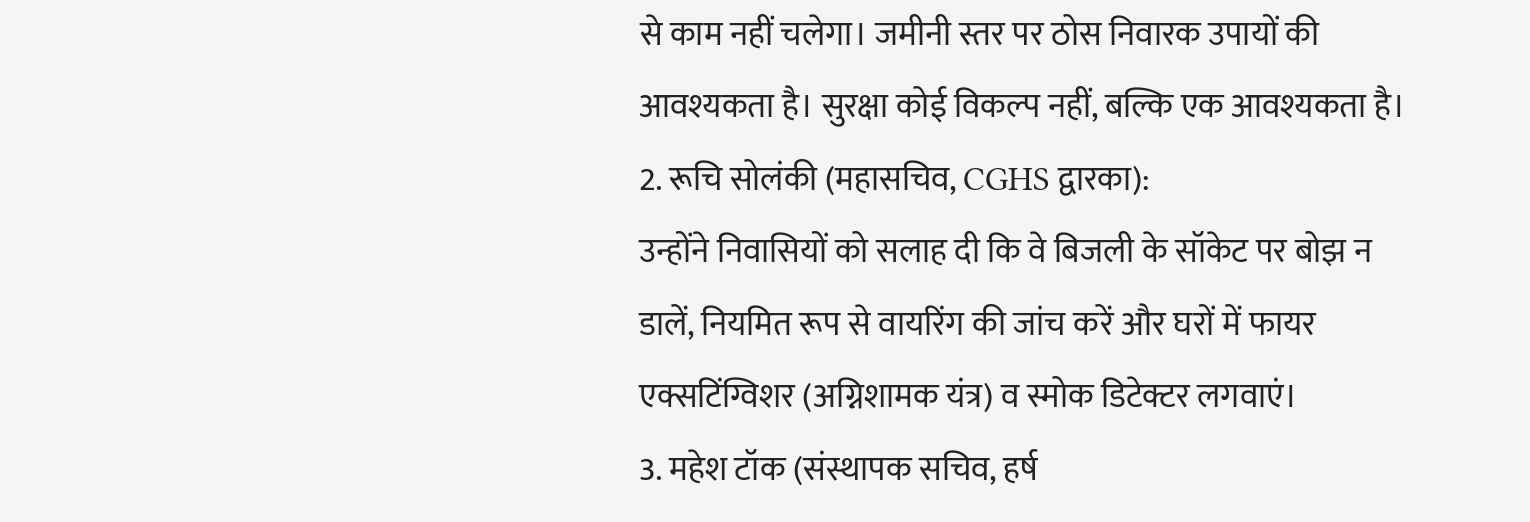से काम नहीं चलेगा। जमीनी स्तर पर ठोस निवारक उपायों की आवश्यकता है। सुरक्षा कोई विकल्प नहीं, बल्कि एक आवश्यकता है।
2. रूचि सोलंकी (महासचिव, CGHS द्वारका):
उन्होंने निवासियों को सलाह दी कि वे बिजली के सॉकेट पर बोझ न डालें, नियमित रूप से वायरिंग की जांच करें और घरों में फायर एक्सटिंग्विशर (अग्निशामक यंत्र) व स्मोक डिटेक्टर लगवाएं।
3. महेश टॉक (संस्थापक सचिव, हर्ष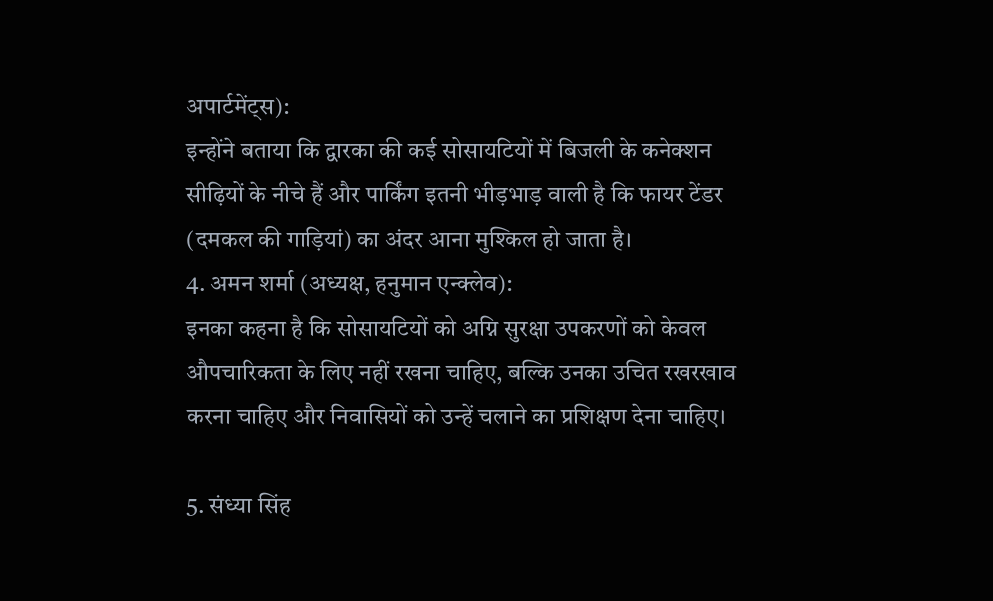अपार्टमेंट्स):
इन्होंने बताया कि द्वारका की कई सोसायटियों में बिजली के कनेक्शन सीढ़ियों के नीचे हैं और पार्किंग इतनी भीड़भाड़ वाली है कि फायर टेंडर (दमकल की गाड़ियां) का अंदर आना मुश्किल हो जाता है।
4. अमन शर्मा (अध्यक्ष, हनुमान एन्क्लेव):
इनका कहना है कि सोसायटियों को अग्नि सुरक्षा उपकरणों को केवल औपचारिकता के लिए नहीं रखना चाहिए, बल्कि उनका उचित रखरखाव करना चाहिए और निवासियों को उन्हें चलाने का प्रशिक्षण देना चाहिए।

5. संध्या सिंह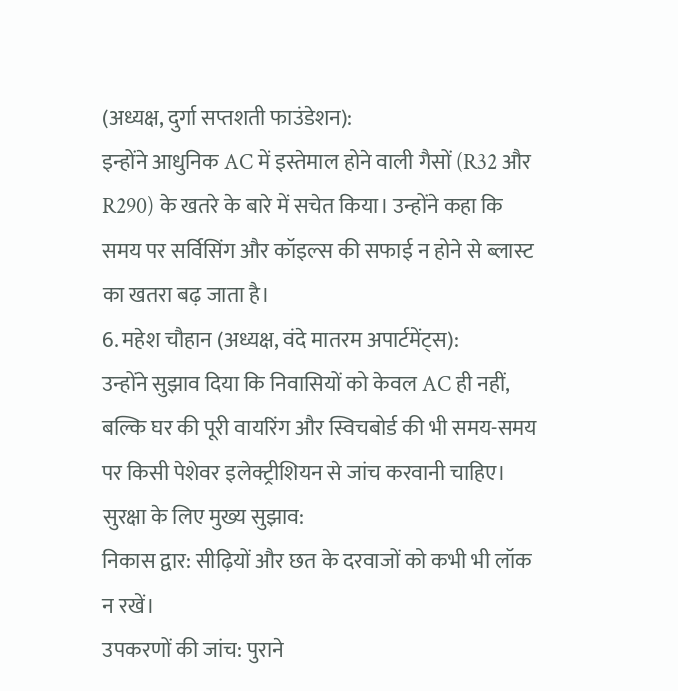(अध्यक्ष, दुर्गा सप्तशती फाउंडेशन):
इन्होंने आधुनिक AC में इस्तेमाल होने वाली गैसों (R32 और R290) के खतरे के बारे में सचेत किया। उन्होंने कहा कि समय पर सर्विसिंग और कॉइल्स की सफाई न होने से ब्लास्ट का खतरा बढ़ जाता है।
6. महेश चौहान (अध्यक्ष, वंदे मातरम अपार्टमेंट्स):
उन्होंने सुझाव दिया कि निवासियों को केवल AC ही नहीं, बल्कि घर की पूरी वायरिंग और स्विचबोर्ड की भी समय-समय पर किसी पेशेवर इलेक्ट्रीशियन से जांच करवानी चाहिए।
सुरक्षा के लिए मुख्य सुझाव:
निकास द्वार: सीढ़ियों और छत के दरवाजों को कभी भी लॉक न रखें।
उपकरणों की जांच: पुराने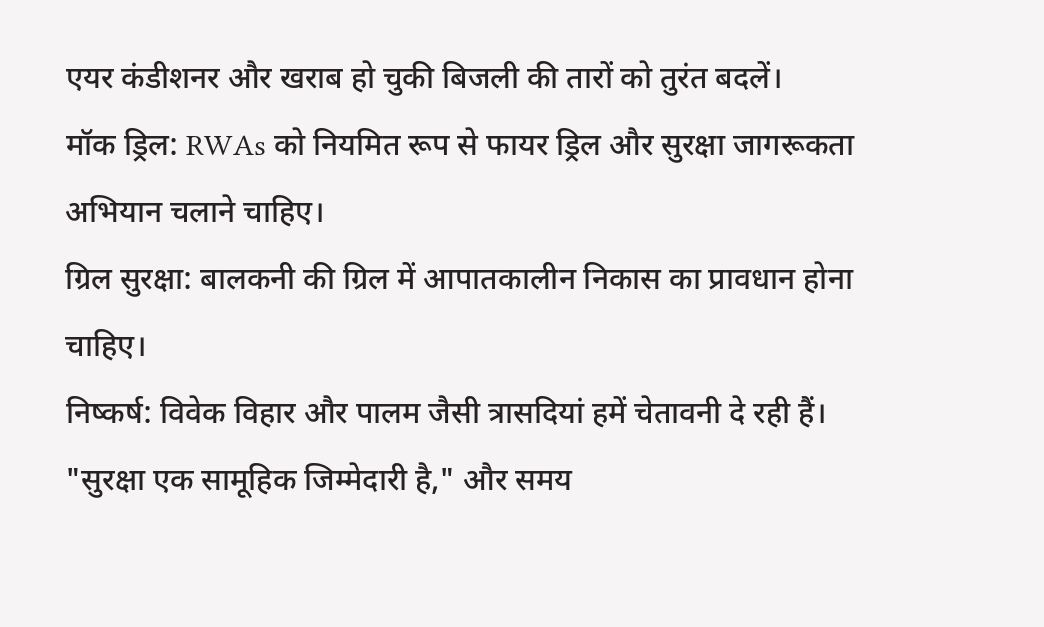एयर कंडीशनर और खराब हो चुकी बिजली की तारों को तुरंत बदलें।
मॉक ड्रिल: RWAs को नियमित रूप से फायर ड्रिल और सुरक्षा जागरूकता अभियान चलाने चाहिए।
ग्रिल सुरक्षा: बालकनी की ग्रिल में आपातकालीन निकास का प्रावधान होना चाहिए।
निष्कर्ष: विवेक विहार और पालम जैसी त्रासदियां हमें चेतावनी दे रही हैं। "सुरक्षा एक सामूहिक जिम्मेदारी है," और समय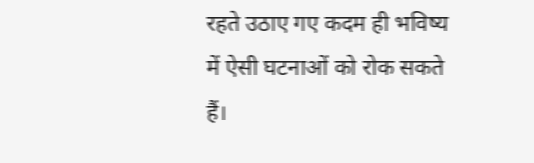रहते उठाए गए कदम ही भविष्य में ऐसी घटनाओं को रोक सकते हैं।